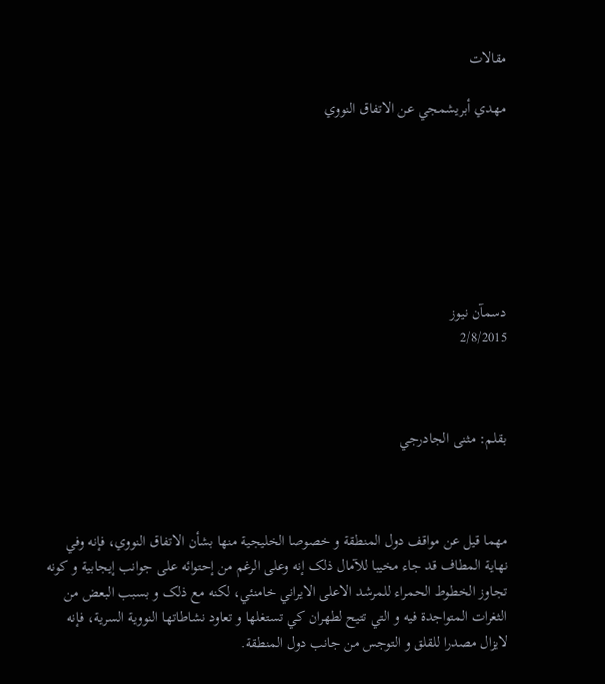مقالات

مهدي أبريشمجي عن الاتفاق النووي







دسمآن نيوز
2/8/2015



بقلم: مثنی الجادرجي



مهما قيل عن مواقف دول المنطقة و خصوصا الخليجية منها بشأن الاتفاق النووي، فإنه وفي نهاية المطاف قد جاء مخيبا للآمال ذلک إنه وعلی الرغم من إحتوائه علی جوانب إيجابية و کونه تجاوز الخطوط الحمراء للمرشد الاعلی الايراني خامنئي، لکنه مع ذلک و بسبب البعض من الثغرات المتواجدة فيه و التي تتيح لطهران کي تستغلها و تعاود نشاطاتها النووية السرية، فإنه لايزال مصدرا للقلق و التوجس من جانب دول المنطقة.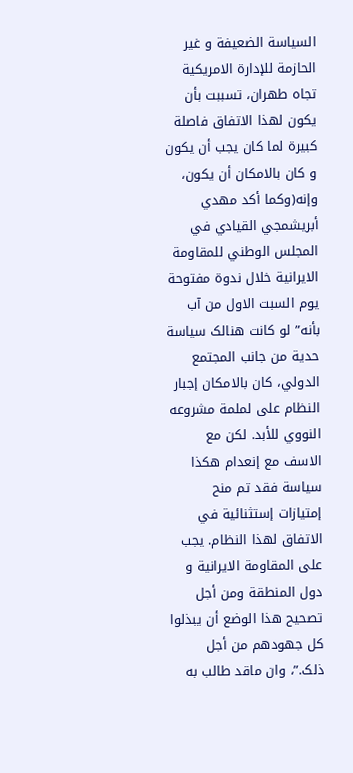السياسة الضعيفة و غير الحازمة للإدارة الامريکية تجاه طهران، تسببت بأن يکون لهذا الاتفاق فاصلة کبيرة لما کان يجب أن يکون و کان بالامکان أن يکون، وإنه(وکما أکد مهدي أبريشمجي القيادي في المجلس الوطني للمقاومة الايرانية خلال ندوة مفتوحة يوم السبت الاول من آب بأنه” لو کانت هنالک سياسة حدية من جانب المجتمع الدولي، کان بالامکان إجبار النظام علی لملمة مشروعه النووي للأبد. لکن مع الاسف مع إنعدام هکذا سياسة فقد تم منح إمتيازات إستثنائية في الاتفاق لهذا النظام. يجب علی المقاومة الايرانية و دول المنطقة ومن أجل تصحيح هذا الوضع أن يبذلوا کل جهودهم من أجل ذلک.”، وان ماقد طالب به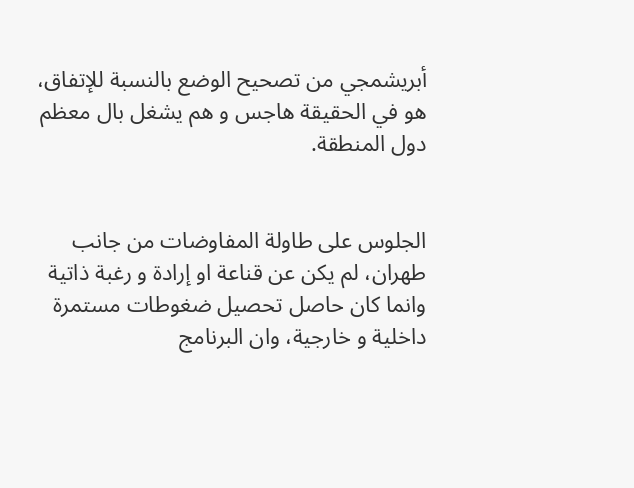أبريشمجي من تصحيح الوضع بالنسبة للإتفاق، هو في الحقيقة هاجس و هم يشغل بال معظم دول المنطقة.


الجلوس علی طاولة المفاوضات من جانب طهران، لم يکن عن قناعة او إرادة و رغبة ذاتية وانما کان حاصل تحصيل ضغوطات مستمرة داخلية و خارجية، وان البرنامج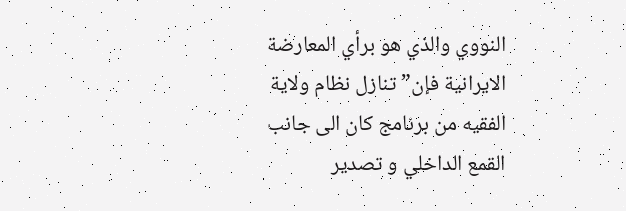النووي والذي هو برأي المعارضة الايرانية فإن” تنازل نظام ولاية الفقيه من برنامج کان الی جانب القمع الداخلي و تصدير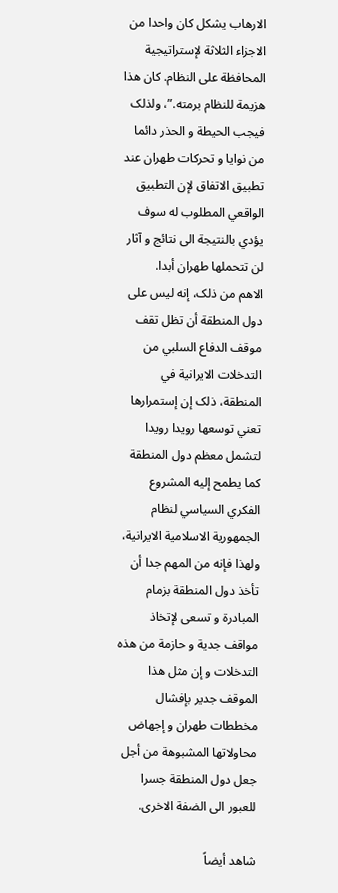الارهاب يشکل کان واحدا من الاجزاء الثلاثة لإستراتيجية المحافظة علی النظام. کان هذا هزيمة للنظام برمته.”، ولذلک فيجب الحيطة و الحذر دائما من نوايا و تحرکات طهران عند تطبيق الاتفاق لإن التطبيق الواقعي المطلوب له سوف يؤدي بالنتيجة الی نتائج و آثار لن تتحملها طهران أبدا.
الاهم من ذلک، إنه ليس علی دول المنطقة أن تظل تقف موقف الدفاع السلبي من التدخلات الايرانية في المنطقة، ذلک إن إستمرارها تعني توسعها رويدا رويدا لتشمل معظم دول المنطقة کما يطمح إليه المشروع الفکري السياسي لنظام الجمهورية الاسلامية الايرانية، ولهذا فإنه من المهم جدا أن تأخذ دول المنطقة بزمام المبادرة و تسعی لإتخاذ مواقف جدية و حازمة من هذه التدخلات و إن مثل هذا الموقف جدير بإفشال مخططات طهران و إجهاض محاولاتها المشبوهة من أجل جعل دول المنطقة جسرا للعبور الی الضفة الاخری.

شاهد أيضاً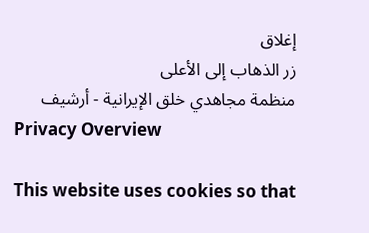إغلاق
زر الذهاب إلى الأعلى
منظمة مجاهدي خلق الإيرانية - أرشیف
Privacy Overview

This website uses cookies so that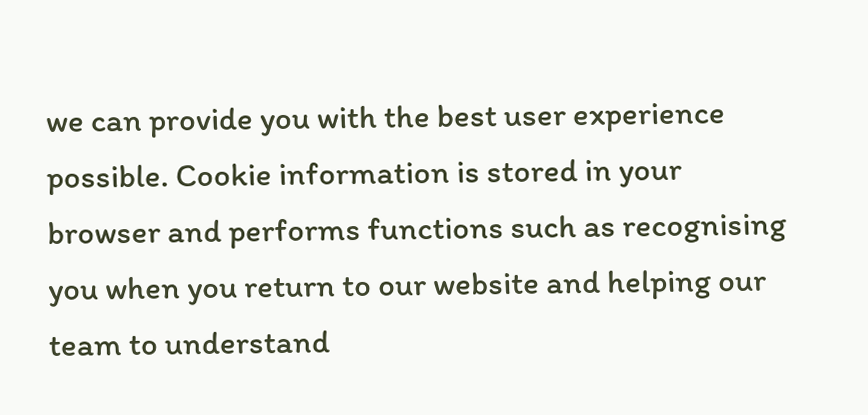we can provide you with the best user experience possible. Cookie information is stored in your browser and performs functions such as recognising you when you return to our website and helping our team to understand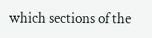which sections of the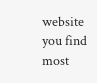website you find most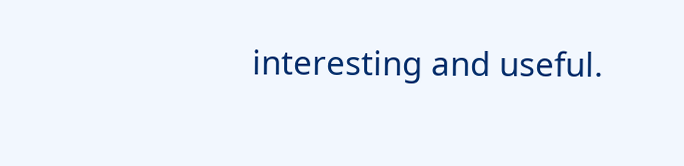interesting and useful.